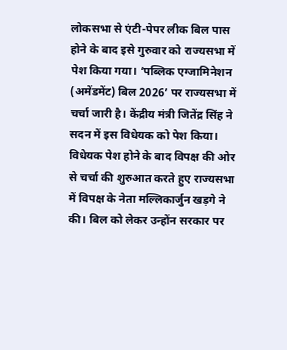लोकसभा से एंटी-पेपर लीक बिल पास होने के बाद इसे गुरुवार को राज्यसभा में पेश किया गया। ‘पब्लिक एग्जामिनेशन (अमेंडमेंट) बिल 2026’ पर राज्यसभा में चर्चा जारी है। केंद्रीय मंत्री जितेंद्र सिंह ने सदन में इस विधेयक को पेश किया। विधेयक पेश होने के बाद विपक्ष की ओर से चर्चा की शुरुआत करते हुए राज्यसभा में विपक्ष के नेता मल्लिकार्जुन खड़गे ने की। बिल को लेकर उन्होंन सरकार पर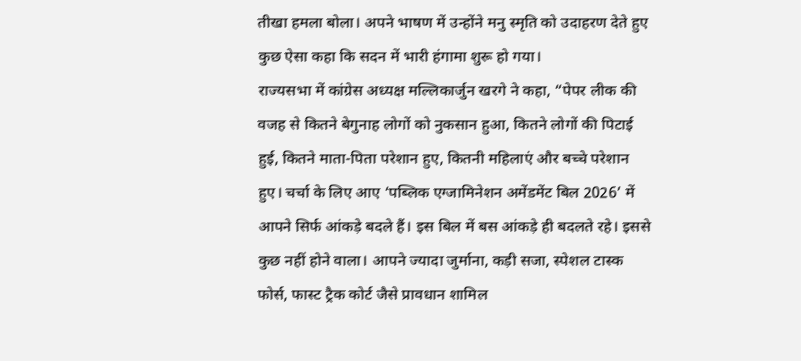तीखा हमला बोला। अपने भाषण में उन्होंने मनु स्मृति को उदाहरण देते हुए कुछ ऐसा कहा कि सदन में भारी हंगामा शुरू हो गया।
राज्यसभा में कांग्रेस अध्यक्ष मल्लिकार्जुन खरगे ने कहा, “पेपर लीक की वजह से कितने बेगुनाह लोगों को नुकसान हुआ, कितने लोगों की पिटाई हुई, कितने माता-पिता परेशान हुए, कितनी महिलाएं और बच्चे परेशान हुए। चर्चा के लिए आए ‘पब्लिक एग्जामिनेशन अमेंडमेंट बिल 2026’ में आपने सिर्फ आंकड़े बदले हैं। इस बिल में बस आंकड़े ही बदलते रहे। इससे कुछ नहीं होने वाला। आपने ज्यादा जुर्माना, कड़ी सजा, स्पेशल टास्क फोर्स, फास्ट ट्रैक कोर्ट जैसे प्रावधान शामिल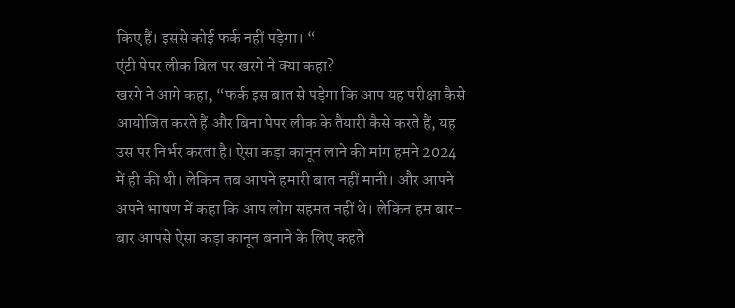किए हैं। इससे कोई फर्क नहीं पड़ेगा। “
एंटी पेपर लीक बिल पर खरगे ने क्या कहा?
खरगे ने आगे कहा, “फर्क इस बात से पड़ेगा कि आप यह परीक्षा कैसे आयोजित करते हैं और बिना पेपर लीक के तैयारी कैसे करते हैं, यह उस पर निर्भर करता है। ऐसा कड़ा कानून लाने की मांग हमने 2024 में ही की थी। लेकिन तब आपने हमारी बात नहीं मानी। और आपने अपने भाषण में कहा कि आप लोग सहमत नहीं थे। लेकिन हम बार-बार आपसे ऐसा कड़ा कानून बनाने के लिए कहते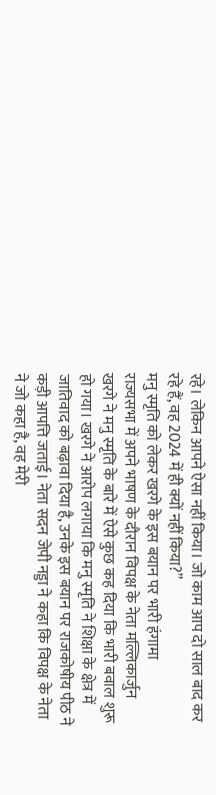रहे। लेकिन आपने ऐसा नहीं किया। जो काम आप दो साल बाद कर रहे हैं, वह 2024 में ही क्यों नहीं किया?”
मनु स्मृति को लेकर खरगे के इस बयान पर भारी हंगामा
राज्यसभा में अपने भाषण के दौरान विपक्ष के नेता मल्लिकार्जुन खरगे ने मनु स्मृति के बारे में ऐसे कुछ कह दिया कि भारी बवाल शुरू हो गया। खरगे ने आरोप लगाया कि मनु स्मृति ने शिक्षा के क्षेत्र में जातिवाद को बढ़ावा दिया है, उनके इस बयान पर राजकोषीय पीठ ने कड़ी आपत्ति जताई। नेता सदन जेपी नड्डा ने कहा कि विपक्ष के नेता ने जो कहा है, वह मेरी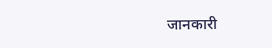जानकारी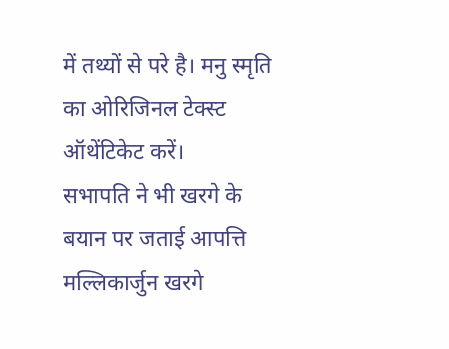में तथ्यों से परे है। मनु स्मृति का ओरिजिनल टेक्स्ट ऑथेंटिकेट करें।
सभापति ने भी खरगे के बयान पर जताई आपत्ति
मल्लिकार्जुन खरगे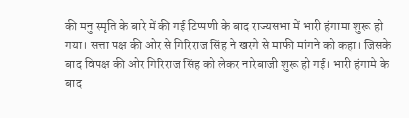की मनु स्मृति के बारे में की गई टिप्पणी के बाद राज्यसभा में भारी हंगामा शुरू हो गया। सत्ता पक्ष की ओर से गिरिराज सिंह ने खरगे से माफी मांगने को कहा। जिसके बाद विपक्ष की ओर गिरिराज सिंह को लेकर नारेबाजी शुरू हो गई। भारी हंगामे के बाद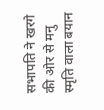सभापति ने खरगे की ओर से मनु स्मृति वाला बयान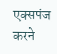एक्सपंज करने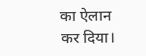का ऐलान कर दिया।